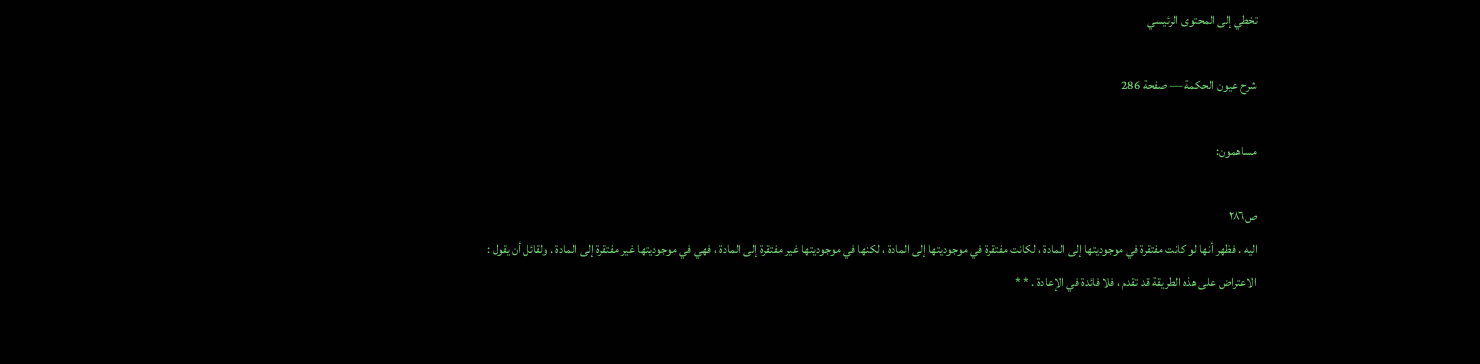تخطي إلى المحتوى الرئيسي

شرح عيون الحكمة — صفحة 286

مساهمون:

ص٢٨٦
اليه . فظهر أنها لو كانت مفتقرة في موجوديتها إلى المادة ، لكانت مفتقرة في موجوديتها إلى المادة ، لكنها في موجوديتها غير مفتقرة إلى المادة ، فهي في موجوديتها غير مفتقرة إلى المادة . ولقائل أن يقول : الاعتراض على هذه الطريقة قد تقدم ، فلا فائدة في الإعادة . * *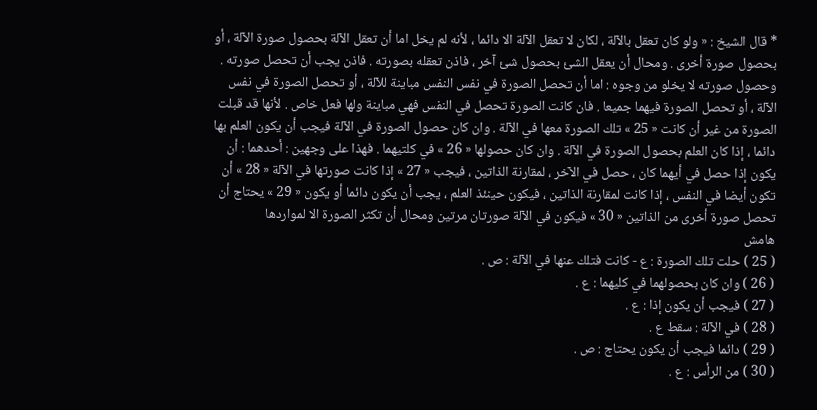* قال الشيخ : « ولو كان تعقل بالآلة ، لكان لا تعقل الآلة الا دائما ، لأنه لم يخل اما أن تعقل الآلة بحصول صورة الآلة ، أو بحصول صورة أخرى . ومحال أن يعقل الشئ بحصول شئ آخر ، فاذن تعقله بصورته . فاذن يجب أن تحصل صورته . وحصول صورته لا يخلو من وجوه : اما أن تحصل الصورة في نفس النفس مباينة للآلة ، أو تحصل الصورة في نفس الآلة ، أو تحصل الصورة فيهما جميعا . فان كانت الصورة تحصل في النفس فهي مباينة ولها فعل خاص . لأنها قد قبلت الصورة من غير أن كانت « 25 » تلك الصورة معها في الآلة . وان كان حصول الصورة في الآلة فيجب أن يكون العلم بها دائما ، إذا كان العلم بحصول الصورة في الآلة . وان كان حصولها « 26 » في كلتيهما . فهذا على وجهين : أحدهما : أن يكون إذا حصل في أيهما كان ، حصل في الآخر ، لمقارنة الذاتين ، فيجب « 27 » إذا كانت صورتها في الآلة « 28 » أن تكون أيضا في النفس ، إذا كانت لمقارنة الذاتين ، فيكون حينئذ العلم ، يجب أن يكون دائما أو يكون « 29 » يحتاج أن تحصل صورة أخرى من الذاتين « 30 » فيكون في الآلة صورتان مرتين ومحال أن تكثر الصورة الا لمواردها
هامش
( 25 ) حلت تلك الصورة : ع - كانت فتلك عنها في الآلة : ص .
( 26 ) وان كان بحصولهما في كليهما : ع .
( 27 ) فيجب أن يكون إذا : ع .
( 28 ) في الآلة : سقط ع .
( 29 ) دائما فيجب أن يكون يحتاج : ص .
( 30 ) من الرأس : ع .